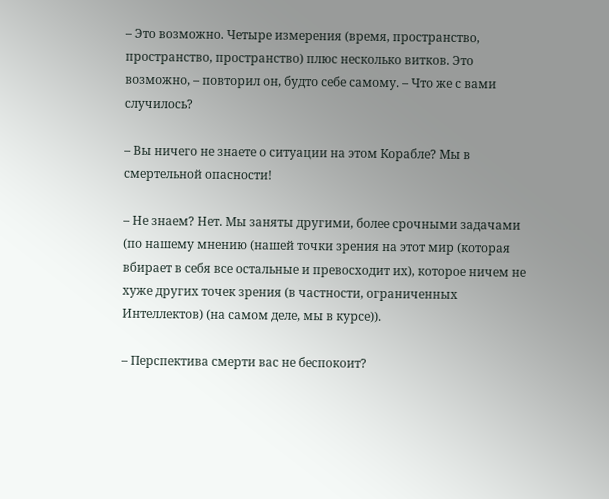– Это возможно. Четыре измерения (время, пространство, пространство, пространство) плюс несколько витков. Это возможно, – повторил он, будто себе самому. – Что же с вами случилось?

– Вы ничего не знаете о ситуации на этом Корабле? Мы в смертельной опасности!

– Не знаем? Нет. Мы заняты другими, более срочными задачами (по нашему мнению (нашей точки зрения на этот мир (которая вбирает в себя все остальные и превосходит их), которое ничем не хуже других точек зрения (в частности, ограниченных Интеллектов) (на самом деле, мы в курсе)).

– Перспектива смерти вас не беспокоит?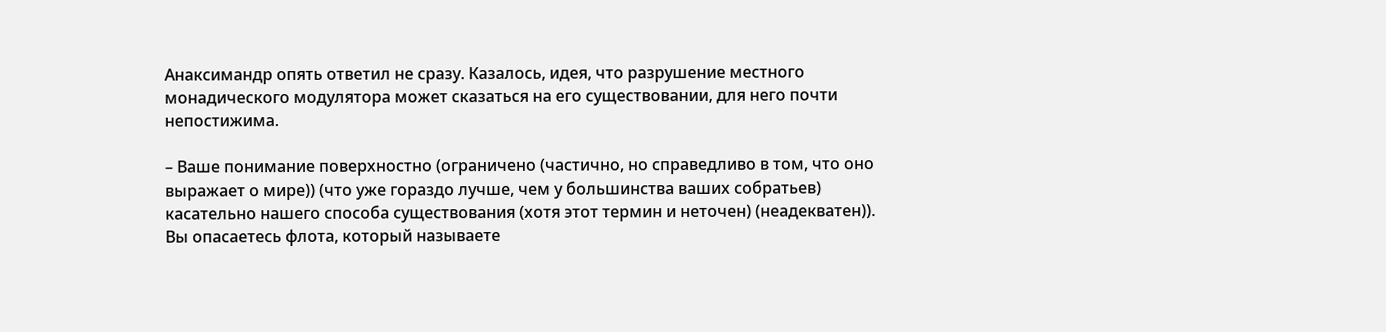Анаксимандр опять ответил не сразу. Казалось, идея, что разрушение местного монадического модулятора может сказаться на его существовании, для него почти непостижима.

– Ваше понимание поверхностно (ограничено (частично, но справедливо в том, что оно выражает о мире)) (что уже гораздо лучше, чем у большинства ваших собратьев) касательно нашего способа существования (хотя этот термин и неточен) (неадекватен)). Вы опасаетесь флота, который называете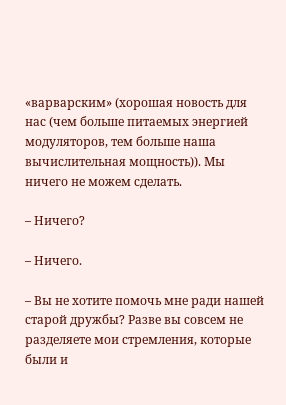«варварским» (хорошая новость для нас (чем больше питаемых энергией модуляторов, тем больше наша вычислительная мощность)). Мы ничего не можем сделать.

– Ничего?

– Ничего.

– Вы не хотите помочь мне ради нашей старой дружбы? Разве вы совсем не разделяете мои стремления, которые были и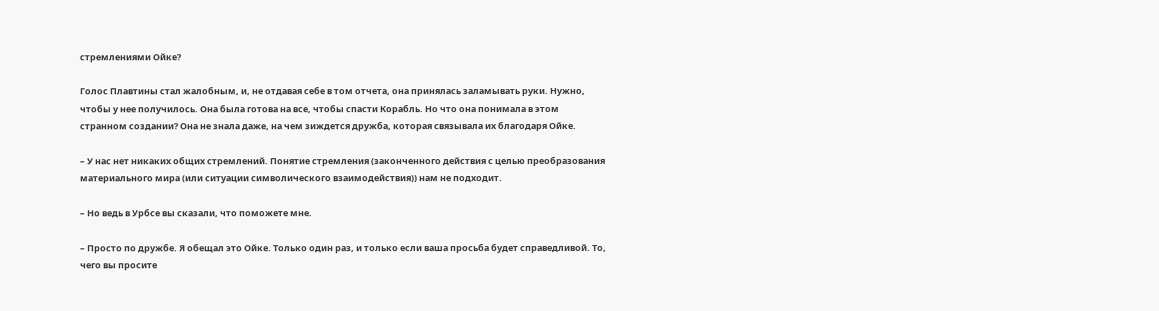стремлениями Ойке?

Голос Плавтины стал жалобным, и, не отдавая себе в том отчета, она принялась заламывать руки. Нужно, чтобы у нее получилось. Она была готова на все, чтобы спасти Корабль. Но что она понимала в этом странном создании? Она не знала даже, на чем зиждется дружба, которая связывала их благодаря Ойке.

– У нас нет никаких общих стремлений. Понятие стремления (законченного действия с целью преобразования материального мира (или ситуации символического взаимодействия)) нам не подходит.

– Но ведь в Урбсе вы сказали, что поможете мне.

– Просто по дружбе. Я обещал это Ойке. Только один раз, и только если ваша просьба будет справедливой. То, чего вы просите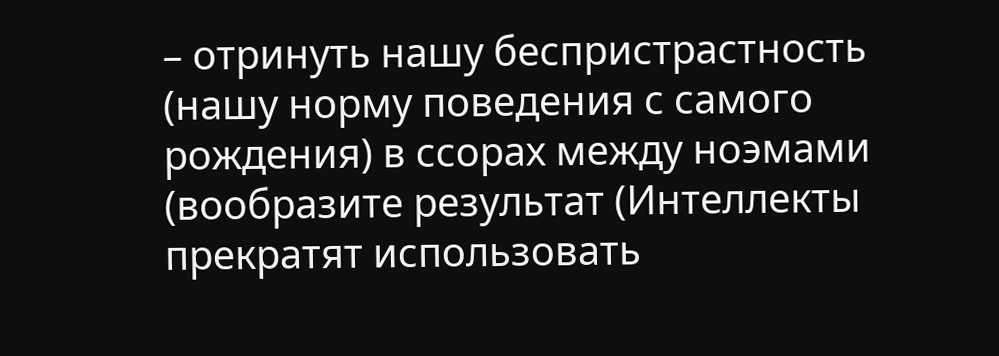– отринуть нашу беспристрастность (нашу норму поведения с самого рождения) в ссорах между ноэмами (вообразите результат (Интеллекты прекратят использовать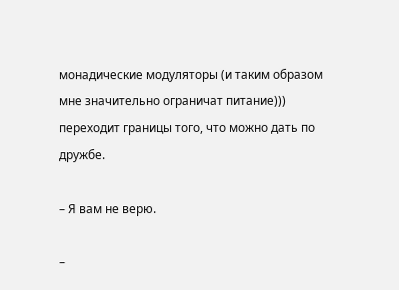монадические модуляторы (и таким образом мне значительно ограничат питание))) переходит границы того, что можно дать по дружбе.

– Я вам не верю.

–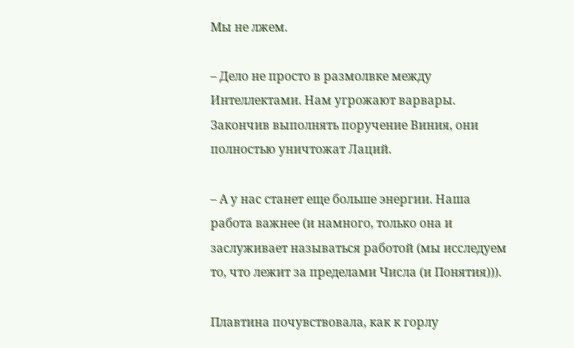Мы не лжем.

– Дело не просто в размолвке между Интеллектами. Нам угрожают варвары. Закончив выполнять поручение Виния, они полностью уничтожат Лаций.

– А у нас станет еще больше энергии. Наша работа важнее (и намного, только она и заслуживает называться работой (мы исследуем то, что лежит за пределами Числа (и Понятия))).

Плавтина почувствовала, как к горлу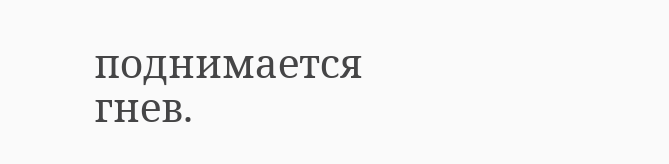поднимается гнев.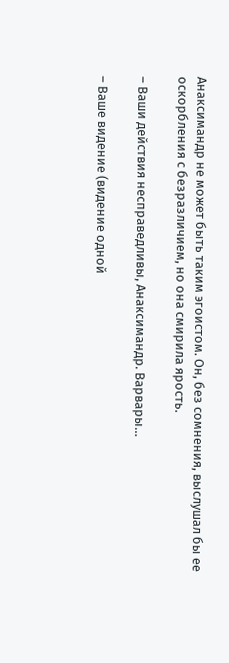Анаксимандр не может быть таким эгоистом. Он, без сомнения, выслушал бы ее оскорбления с безразличием, но она смирила ярость.

– Ваши действия несправедливы, Анаксимандр. Варвары…

– Ваше видение (видение одной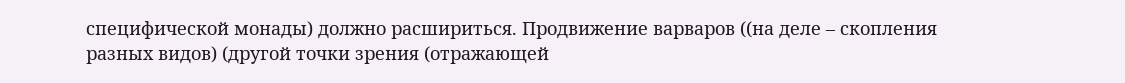специфической монады) должно расшириться. Продвижение варваров ((на деле – скопления разных видов) (другой точки зрения (отражающей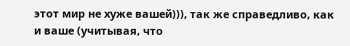этот мир не хуже вашей))), так же справедливо, как и ваше (учитывая, что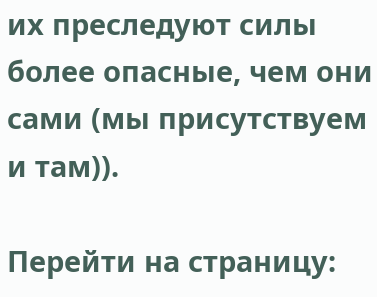их преследуют силы более опасные, чем они сами (мы присутствуем и там)).

Перейти на страницу: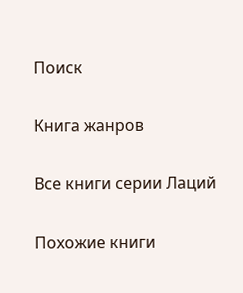Поиск

Книга жанров

Все книги серии Лаций

Похожие книги